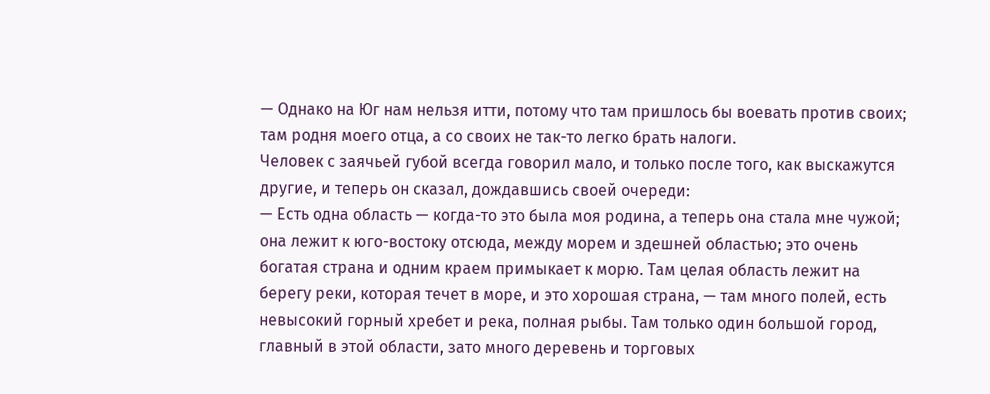— Однако на Юг нам нельзя итти, потому что там пришлось бы воевать против своих; там родня моего отца, а со своих не так-то легко брать налоги.
Человек с заячьей губой всегда говорил мало, и только после того, как выскажутся другие, и теперь он сказал, дождавшись своей очереди:
— Есть одна область — когда-то это была моя родина, а теперь она стала мне чужой; она лежит к юго-востоку отсюда, между морем и здешней областью; это очень богатая страна и одним краем примыкает к морю. Там целая область лежит на берегу реки, которая течет в море, и это хорошая страна, — там много полей, есть невысокий горный хребет и река, полная рыбы. Там только один большой город, главный в этой области, зато много деревень и торговых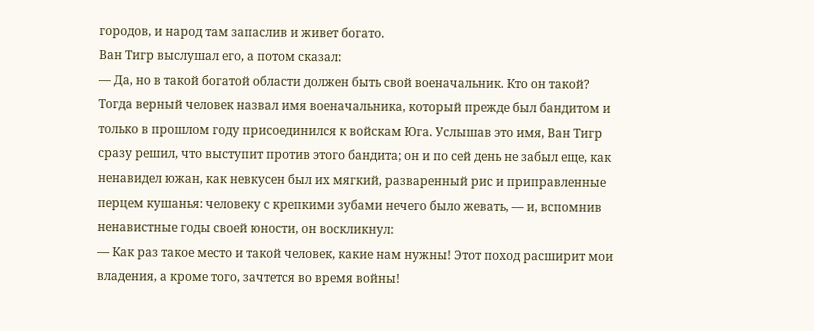городов, и народ там запаслив и живет богато.
Ван Тигр выслушал его, а потом сказал:
— Да, но в такой богатой области должен быть свой военачальник. Кто он такой?
Тогда верный человек назвал имя военачальника, который прежде был бандитом и только в прошлом году присоединился к войскам Юга. Услышав это имя, Ван Тигр сразу решил, что выступит против этого бандита; он и по сей день не забыл еще, как ненавидел южан, как невкусен был их мягкий, разваренный рис и приправленные перцем кушанья: человеку с крепкими зубами нечего было жевать, — и, вспомнив ненавистные годы своей юности, он воскликнул:
— Как раз такое место и такой человек, какие нам нужны! Этот поход расширит мои владения, а кроме того, зачтется во время войны!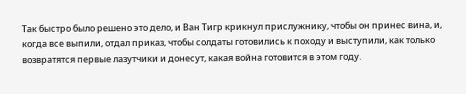Так быстро было решено это дело, и Ван Тигр крикнул прислужнику, чтобы он принес вина, и, когда все выпили, отдал приказ, чтобы солдаты готовились к походу и выступили, как только возвратятся первые лазутчики и донесут, какая война готовится в этом году.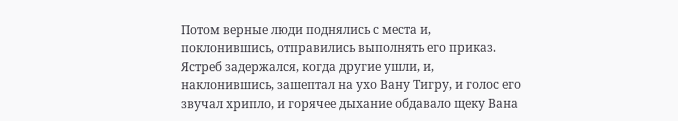Потом верные люди поднялись с места и, поклонившись, отправились выполнять его приказ. Ястреб задержался, когда другие ушли, и, наклонившись, зашептал на ухо Вану Тигру, и голос его звучал хрипло, и горячее дыхание обдавало щеку Вана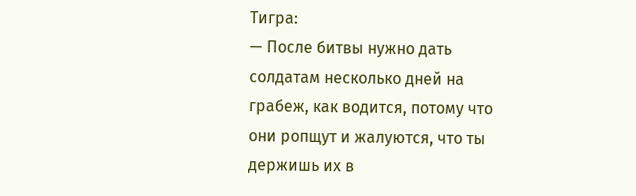Тигра:
— После битвы нужно дать солдатам несколько дней на грабеж, как водится, потому что они ропщут и жалуются, что ты держишь их в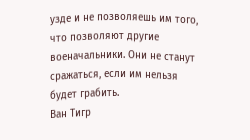узде и не позволяешь им того, что позволяют другие военачальники. Они не станут сражаться, если им нельзя будет грабить.
Ван Тигр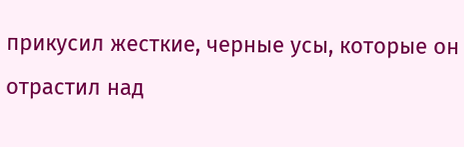прикусил жесткие, черные усы, которые он отрастил над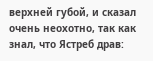верхней губой, и сказал очень неохотно, так как знал, что Ястреб драв: